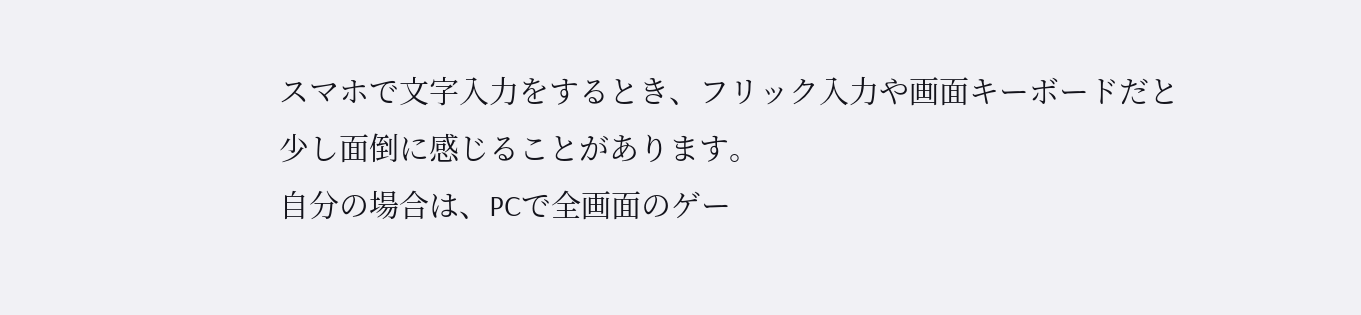スマホで文字入力をするとき、フリック入力や画面キーボードだと少し面倒に感じることがあります。
自分の場合は、PCで全画面のゲー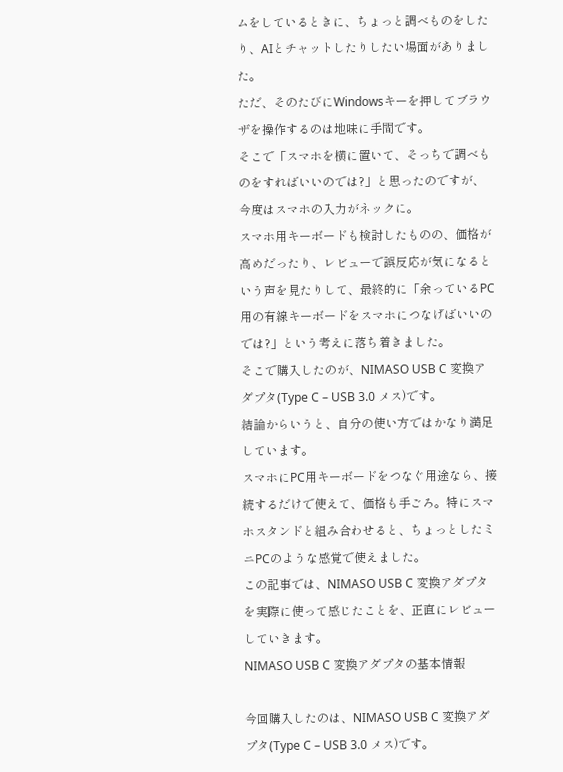ムをしているときに、ちょっと調べものをしたり、AIとチャットしたりしたい場面がありました。
ただ、そのたびにWindowsキーを押してブラウザを操作するのは地味に手間です。
そこで「スマホを横に置いて、そっちで調べものをすればいいのでは?」と思ったのですが、今度はスマホの入力がネックに。
スマホ用キーボードも検討したものの、価格が高めだったり、レビューで誤反応が気になるという声を見たりして、最終的に「余っているPC用の有線キーボードをスマホにつなげばいいのでは?」という考えに落ち着きました。
そこで購入したのが、NIMASO USB C 変換アダプタ(Type C – USB 3.0 メス)です。
結論からいうと、自分の使い方ではかなり満足しています。
スマホにPC用キーボードをつなぐ用途なら、接続するだけで使えて、価格も手ごろ。特にスマホスタンドと組み合わせると、ちょっとしたミニPCのような感覚で使えました。
この記事では、NIMASO USB C 変換アダプタを実際に使って感じたことを、正直にレビューしていきます。
NIMASO USB C 変換アダプタの基本情報

今回購入したのは、NIMASO USB C 変換アダプタ(Type C – USB 3.0 メス)です。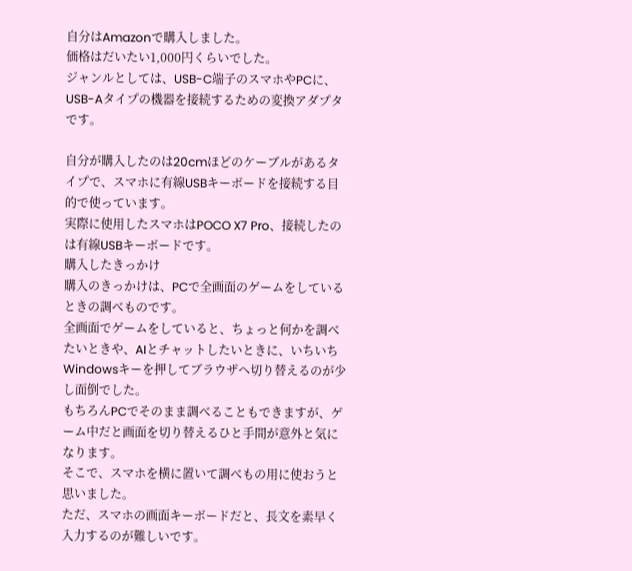自分はAmazonで購入しました。
価格はだいたい1,000円くらいでした。
ジャンルとしては、USB-C端子のスマホやPCに、USB-Aタイプの機器を接続するための変換アダプタです。

自分が購入したのは20cmほどのケーブルがあるタイプで、スマホに有線USBキーボードを接続する目的で使っています。
実際に使用したスマホはPOCO X7 Pro、接続したのは有線USBキーボードです。
購入したきっかけ
購入のきっかけは、PCで全画面のゲームをしているときの調べものです。
全画面でゲームをしていると、ちょっと何かを調べたいときや、AIとチャットしたいときに、いちいちWindowsキーを押してブラウザへ切り替えるのが少し面倒でした。
もちろんPCでそのまま調べることもできますが、ゲーム中だと画面を切り替えるひと手間が意外と気になります。
そこで、スマホを横に置いて調べもの用に使おうと思いました。
ただ、スマホの画面キーボードだと、長文を素早く入力するのが難しいです。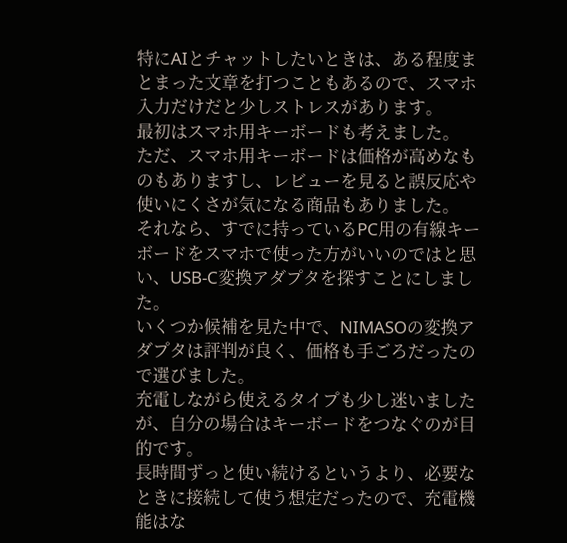特にAIとチャットしたいときは、ある程度まとまった文章を打つこともあるので、スマホ入力だけだと少しストレスがあります。
最初はスマホ用キーボードも考えました。
ただ、スマホ用キーボードは価格が高めなものもありますし、レビューを見ると誤反応や使いにくさが気になる商品もありました。
それなら、すでに持っているPC用の有線キーボードをスマホで使った方がいいのではと思い、USB-C変換アダプタを探すことにしました。
いくつか候補を見た中で、NIMASOの変換アダプタは評判が良く、価格も手ごろだったので選びました。
充電しながら使えるタイプも少し迷いましたが、自分の場合はキーボードをつなぐのが目的です。
長時間ずっと使い続けるというより、必要なときに接続して使う想定だったので、充電機能はな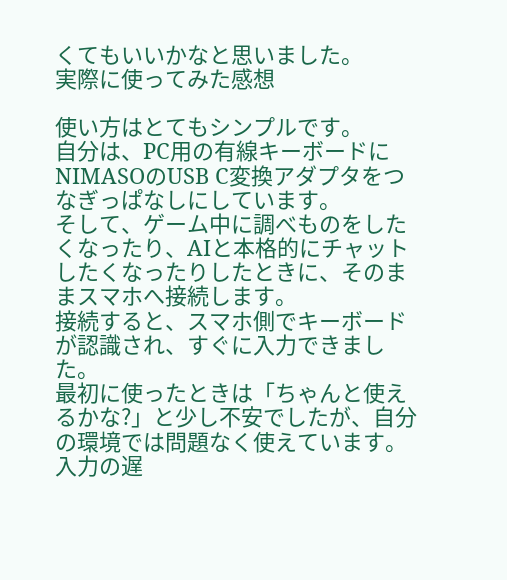くてもいいかなと思いました。
実際に使ってみた感想

使い方はとてもシンプルです。
自分は、PC用の有線キーボードにNIMASOのUSB C変換アダプタをつなぎっぱなしにしています。
そして、ゲーム中に調べものをしたくなったり、AIと本格的にチャットしたくなったりしたときに、そのままスマホへ接続します。
接続すると、スマホ側でキーボードが認識され、すぐに入力できました。
最初に使ったときは「ちゃんと使えるかな?」と少し不安でしたが、自分の環境では問題なく使えています。
入力の遅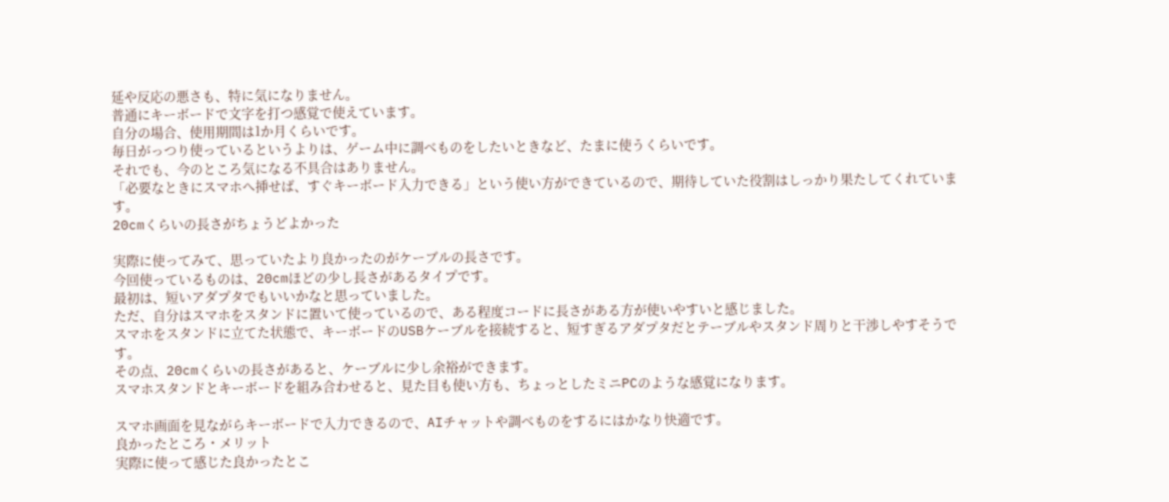延や反応の悪さも、特に気になりません。
普通にキーボードで文字を打つ感覚で使えています。
自分の場合、使用期間は1か月くらいです。
毎日がっつり使っているというよりは、ゲーム中に調べものをしたいときなど、たまに使うくらいです。
それでも、今のところ気になる不具合はありません。
「必要なときにスマホへ挿せば、すぐキーボード入力できる」という使い方ができているので、期待していた役割はしっかり果たしてくれています。
20cmくらいの長さがちょうどよかった

実際に使ってみて、思っていたより良かったのがケーブルの長さです。
今回使っているものは、20cmほどの少し長さがあるタイプです。
最初は、短いアダプタでもいいかなと思っていました。
ただ、自分はスマホをスタンドに置いて使っているので、ある程度コードに長さがある方が使いやすいと感じました。
スマホをスタンドに立てた状態で、キーボードのUSBケーブルを接続すると、短すぎるアダプタだとテーブルやスタンド周りと干渉しやすそうです。
その点、20cmくらいの長さがあると、ケーブルに少し余裕ができます。
スマホスタンドとキーボードを組み合わせると、見た目も使い方も、ちょっとしたミニPCのような感覚になります。

スマホ画面を見ながらキーボードで入力できるので、AIチャットや調べものをするにはかなり快適です。
良かったところ・メリット
実際に使って感じた良かったとこ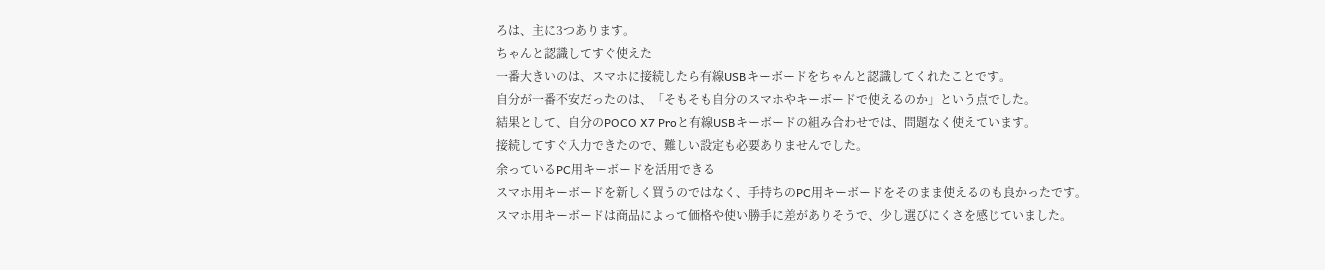ろは、主に3つあります。
ちゃんと認識してすぐ使えた
一番大きいのは、スマホに接続したら有線USBキーボードをちゃんと認識してくれたことです。
自分が一番不安だったのは、「そもそも自分のスマホやキーボードで使えるのか」という点でした。
結果として、自分のPOCO X7 Proと有線USBキーボードの組み合わせでは、問題なく使えています。
接続してすぐ入力できたので、難しい設定も必要ありませんでした。
余っているPC用キーボードを活用できる
スマホ用キーボードを新しく買うのではなく、手持ちのPC用キーボードをそのまま使えるのも良かったです。
スマホ用キーボードは商品によって価格や使い勝手に差がありそうで、少し選びにくさを感じていました。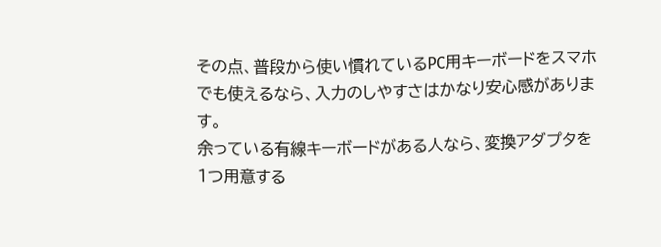その点、普段から使い慣れているPC用キーボードをスマホでも使えるなら、入力のしやすさはかなり安心感があります。
余っている有線キーボードがある人なら、変換アダプタを1つ用意する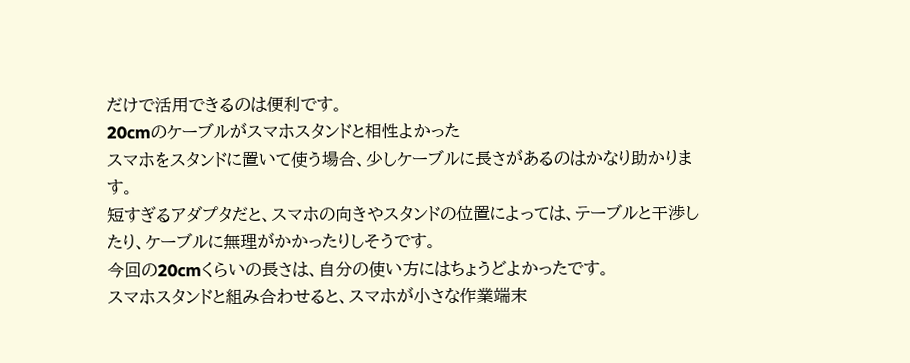だけで活用できるのは便利です。
20cmのケーブルがスマホスタンドと相性よかった
スマホをスタンドに置いて使う場合、少しケーブルに長さがあるのはかなり助かります。
短すぎるアダプタだと、スマホの向きやスタンドの位置によっては、テーブルと干渉したり、ケーブルに無理がかかったりしそうです。
今回の20cmくらいの長さは、自分の使い方にはちょうどよかったです。
スマホスタンドと組み合わせると、スマホが小さな作業端末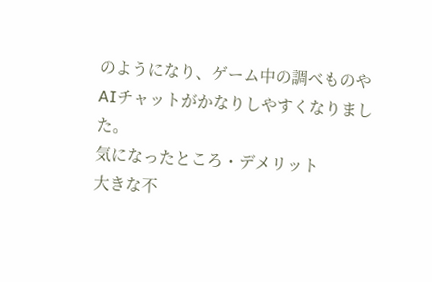のようになり、ゲーム中の調べものやAIチャットがかなりしやすくなりました。
気になったところ・デメリット
大きな不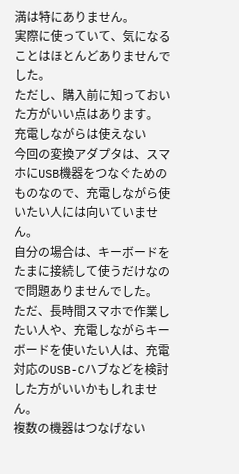満は特にありません。
実際に使っていて、気になることはほとんどありませんでした。
ただし、購入前に知っておいた方がいい点はあります。
充電しながらは使えない
今回の変換アダプタは、スマホにUSB機器をつなぐためのものなので、充電しながら使いたい人には向いていません。
自分の場合は、キーボードをたまに接続して使うだけなので問題ありませんでした。
ただ、長時間スマホで作業したい人や、充電しながらキーボードを使いたい人は、充電対応のUSB-Cハブなどを検討した方がいいかもしれません。
複数の機器はつなげない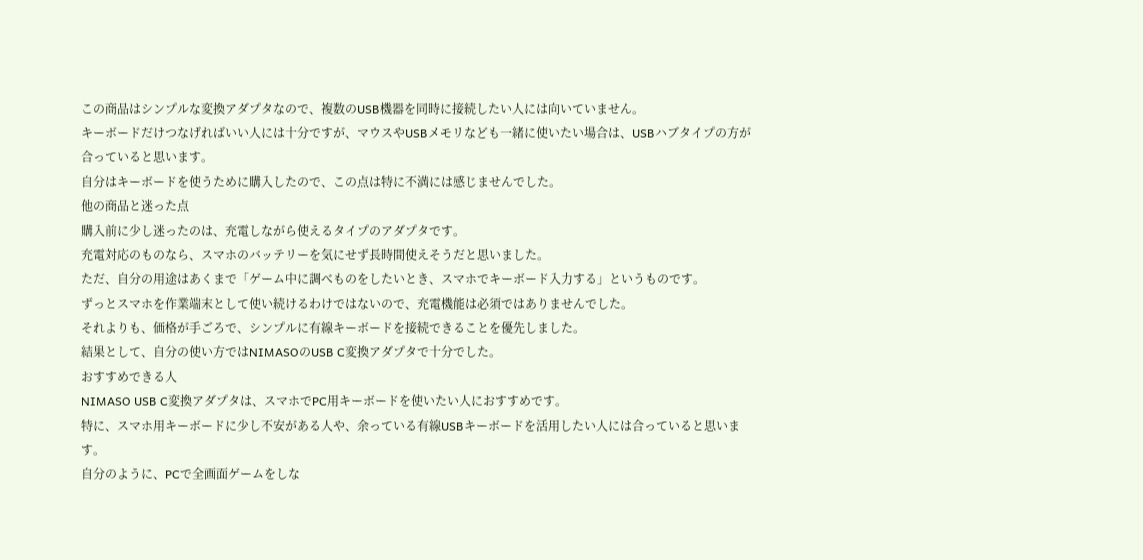この商品はシンプルな変換アダプタなので、複数のUSB機器を同時に接続したい人には向いていません。
キーボードだけつなげればいい人には十分ですが、マウスやUSBメモリなども一緒に使いたい場合は、USBハブタイプの方が合っていると思います。
自分はキーボードを使うために購入したので、この点は特に不満には感じませんでした。
他の商品と迷った点
購入前に少し迷ったのは、充電しながら使えるタイプのアダプタです。
充電対応のものなら、スマホのバッテリーを気にせず長時間使えそうだと思いました。
ただ、自分の用途はあくまで「ゲーム中に調べものをしたいとき、スマホでキーボード入力する」というものです。
ずっとスマホを作業端末として使い続けるわけではないので、充電機能は必須ではありませんでした。
それよりも、価格が手ごろで、シンプルに有線キーボードを接続できることを優先しました。
結果として、自分の使い方ではNIMASOのUSB C変換アダプタで十分でした。
おすすめできる人
NIMASO USB C変換アダプタは、スマホでPC用キーボードを使いたい人におすすめです。
特に、スマホ用キーボードに少し不安がある人や、余っている有線USBキーボードを活用したい人には合っていると思います。
自分のように、PCで全画面ゲームをしな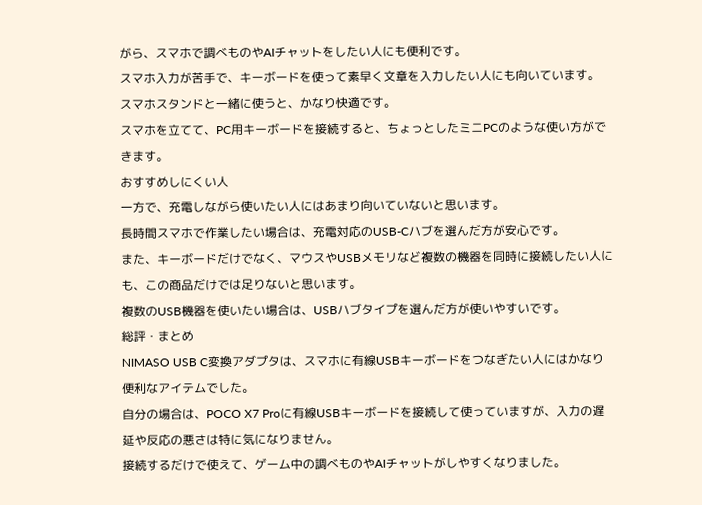がら、スマホで調べものやAIチャットをしたい人にも便利です。
スマホ入力が苦手で、キーボードを使って素早く文章を入力したい人にも向いています。
スマホスタンドと一緒に使うと、かなり快適です。
スマホを立てて、PC用キーボードを接続すると、ちょっとしたミニPCのような使い方ができます。
おすすめしにくい人
一方で、充電しながら使いたい人にはあまり向いていないと思います。
長時間スマホで作業したい場合は、充電対応のUSB-Cハブを選んだ方が安心です。
また、キーボードだけでなく、マウスやUSBメモリなど複数の機器を同時に接続したい人にも、この商品だけでは足りないと思います。
複数のUSB機器を使いたい場合は、USBハブタイプを選んだ方が使いやすいです。
総評・まとめ
NIMASO USB C変換アダプタは、スマホに有線USBキーボードをつなぎたい人にはかなり便利なアイテムでした。
自分の場合は、POCO X7 Proに有線USBキーボードを接続して使っていますが、入力の遅延や反応の悪さは特に気になりません。
接続するだけで使えて、ゲーム中の調べものやAIチャットがしやすくなりました。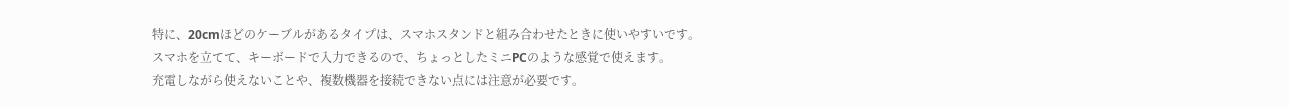特に、20cmほどのケーブルがあるタイプは、スマホスタンドと組み合わせたときに使いやすいです。
スマホを立てて、キーボードで入力できるので、ちょっとしたミニPCのような感覚で使えます。
充電しながら使えないことや、複数機器を接続できない点には注意が必要です。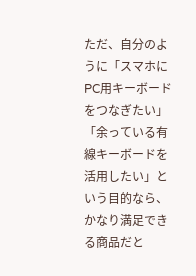ただ、自分のように「スマホにPC用キーボードをつなぎたい」「余っている有線キーボードを活用したい」という目的なら、かなり満足できる商品だと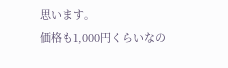思います。
価格も1,000円くらいなの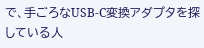で、手ごろなUSB-C変換アダプタを探している人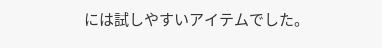には試しやすいアイテムでした。